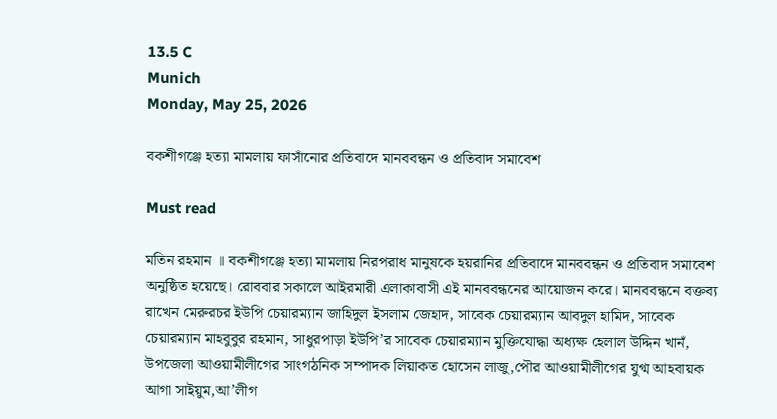13.5 C
Munich
Monday, May 25, 2026

বকশীগঞ্জে হত্যা মামলায় ফাসাঁনোর প্রতিবাদে মানববন্ধন ও প্রতিবাদ সমাবেশ

Must read

মতিন রহমান ॥ বকশীগঞ্জে হত্যা মামলায় নিরপরাধ মানুষকে হয়রানির প্রতিবাদে মানববন্ধন ও প্রতিবাদ সমাবেশ অনুষ্ঠিত হয়েছে। রোববার সকালে আইরমারী এলাকাবাসী এই মানববন্ধনের আয়োজন করে। মানববন্ধনে বক্তব্য রাখেন মেরুরচর ইউপি চেয়ারম্যান জাহিদুল ইসলাম জেহাদ, সাবেক চেয়ারম্যান আবদুল হামিদ, সাবেক চেয়ারম্যান মাহবুবুর রহমান, সাধুরপাড়া ইউপি’র সাবেক চেয়ারম্যান মুক্তিযোদ্ধা অধ্যক্ষ হেলাল উদ্দিন খানঁ, উপজেলা আওয়ামীলীগের সাংগঠনিক সম্পাদক লিয়াকত হোসেন লাজু,পৌর আওয়ামীলীগের যুগ্ম আহবায়ক আগা সাইয়ুম,আ’লীগ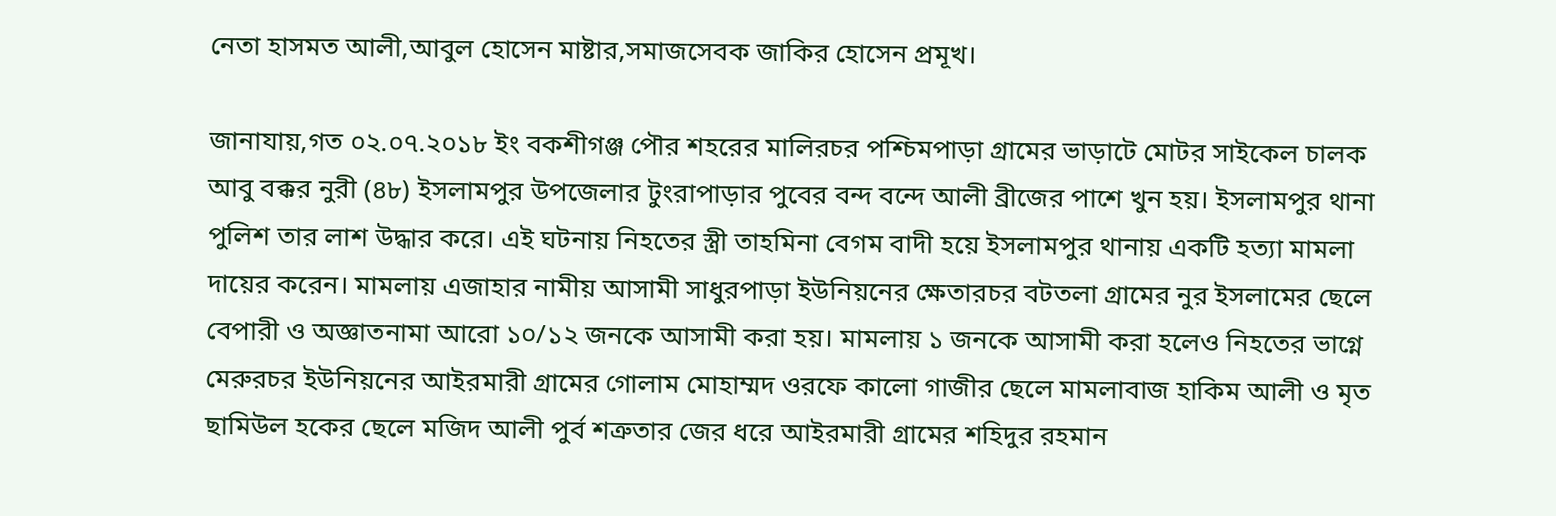নেতা হাসমত আলী,আবুল হোসেন মাষ্টার,সমাজসেবক জাকির হোসেন প্রমূখ।

জানাযায়,গত ০২.০৭.২০১৮ ইং বকশীগঞ্জ পৌর শহরের মালিরচর পশ্চিমপাড়া গ্রামের ভাড়াটে মোটর সাইকেল চালক আবু বক্কর নুরী (৪৮) ইসলামপুর উপজেলার টুংরাপাড়ার পুবের বন্দ বন্দে আলী ব্রীজের পাশে খুন হয়। ইসলামপুর থানা পুলিশ তার লাশ উদ্ধার করে। এই ঘটনায় নিহতের স্ত্রী তাহমিনা বেগম বাদী হয়ে ইসলামপুর থানায় একটি হত্যা মামলা দায়ের করেন। মামলায় এজাহার নামীয় আসামী সাধুরপাড়া ইউনিয়নের ক্ষেতারচর বটতলা গ্রামের নুর ইসলামের ছেলে বেপারী ও অজ্ঞাতনামা আরো ১০/১২ জনকে আসামী করা হয়। মামলায় ১ জনকে আসামী করা হলেও নিহতের ভাগ্নে মেরুরচর ইউনিয়নের আইরমারী গ্রামের গোলাম মোহাম্মদ ওরফে কালো গাজীর ছেলে মামলাবাজ হাকিম আলী ও মৃত ছামিউল হকের ছেলে মজিদ আলী পুর্ব শত্রুতার জের ধরে আইরমারী গ্রামের শহিদুর রহমান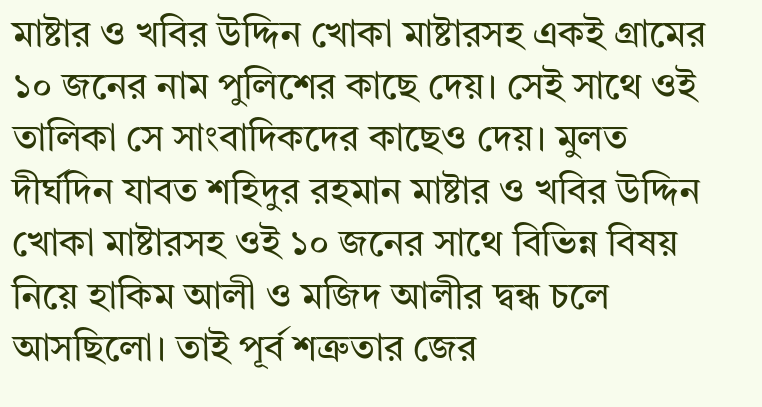মাষ্টার ও খবির উদ্দিন খোকা মাষ্টারসহ একই গ্রামের ১০ জনের নাম পুলিশের কাছে দেয়। সেই সাথে ওই তালিকা সে সাংবাদিকদের কাছেও দেয়। মুলত দীর্ঘদিন যাবত শহিদুর রহমান মাষ্টার ও খবির উদ্দিন খোকা মাষ্টারসহ ওই ১০ জনের সাথে বিভিন্ন বিষয় নিয়ে হাকিম আলী ও মজিদ আলীর দ্বন্ধ চলে আসছিলো। তাই পূর্ব শত্রুতার জের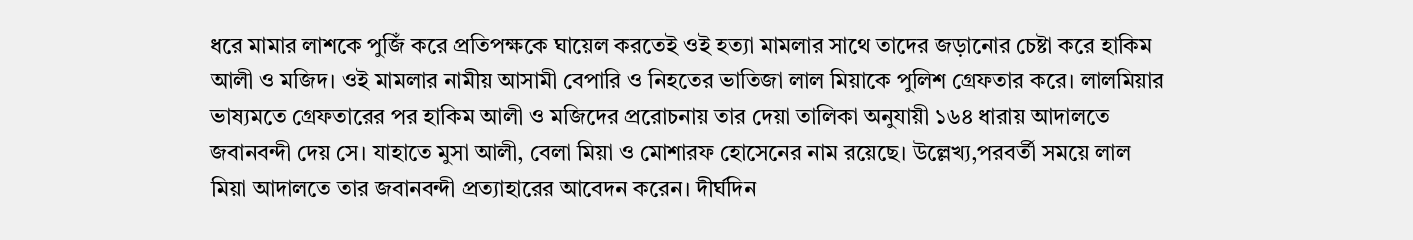ধরে মামার লাশকে পুজিঁ করে প্রতিপক্ষকে ঘায়েল করতেই ওই হত্যা মামলার সাথে তাদের জড়ানোর চেষ্টা করে হাকিম আলী ও মজিদ। ওই মামলার নামীয় আসামী বেপারি ও নিহতের ভাতিজা লাল মিয়াকে পুলিশ গ্রেফতার করে। লালমিয়ার ভাষ্যমতে গ্রেফতারের পর হাকিম আলী ও মজিদের প্ররোচনায় তার দেয়া তালিকা অনুযায়ী ১৬৪ ধারায় আদালতে জবানবন্দী দেয় সে। যাহাতে মুসা আলী, বেলা মিয়া ও মোশারফ হোসেনের নাম রয়েছে। উল্লেখ্য,পরবর্তী সময়ে লাল মিয়া আদালতে তার জবানবন্দী প্রত্যাহারের আবেদন করেন। দীর্ঘদিন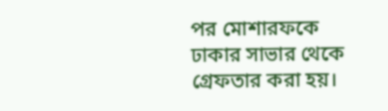পর মোশারফকে ঢাকার সাভার থেকে গ্রেফতার করা হয়।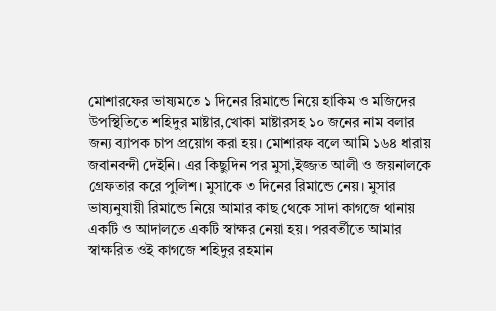মোশারফের ভাষ্যমতে ১ দিনের রিমান্ডে নিয়ে হাকিম ও মজিদের উপস্থিতিতে শহিদুর মাষ্টার,খোকা মাষ্টারসহ ১০ জনের নাম বলার জন্য ব্যাপক চাপ প্রয়োগ করা হয়। মোশারফ বলে আমি ১৬৪ ধারায় জবানবন্দী দেইনি। এর কিছুদিন পর মুসা,ইজ্জত আলী ও জয়নালকে গ্রেফতার করে পুলিশ। মুসাকে ৩ দিনের রিমান্ডে নেয়। মুসার ভাষ্যনুযায়ী রিমান্ডে নিয়ে আমার কাছ থেকে সাদা কাগজে থানায় একটি ও আদালতে একটি স্বাক্ষর নেয়া হয়। পরবর্তীতে আমার স্বাক্ষরিত ওই কাগজে শহিদুর রহমান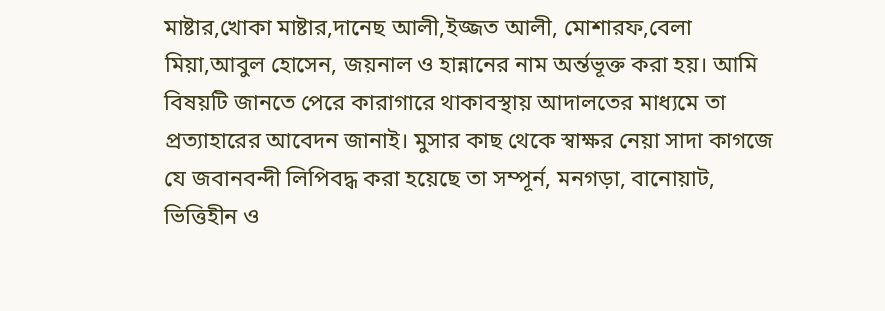মাষ্টার,খোকা মাষ্টার,দানেছ আলী,ইজ্জত আলী, মোশারফ,বেলা মিয়া,আবুল হোসেন, জয়নাল ও হান্নানের নাম অর্ন্তভূক্ত করা হয়। আমি বিষয়টি জানতে পেরে কারাগারে থাকাবস্থায় আদালতের মাধ্যমে তা প্রত্যাহারের আবেদন জানাই। মুসার কাছ থেকে স্বাক্ষর নেয়া সাদা কাগজে যে জবানবন্দী লিপিবদ্ধ করা হয়েছে তা সম্পূর্ন, মনগড়া, বানোয়াট, ভিত্তিহীন ও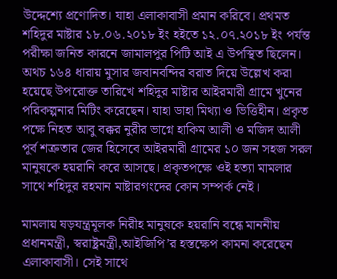উদ্দেশ্যে প্রণোদিত। যাহা এলাকাবাসী প্রমান করিবে। প্রথমত শহিদুর মাষ্টার ১৮.০৬.২০১৮ ইং হইতে ১২.০৭.২০১৮ ইং পর্যন্ত পরীক্ষা জনিত কারনে জামালপুর পিটি আই এ উপস্থিত ছিলেন। অথচ ১৬৪ ধারায় মুসার জবানবন্দির বরাত দিয়ে উল্লেখ করা হয়েছে উপরোক্ত তারিখে শহিদুর মাষ্টার আইরমারী গ্রামে খুনের পরিকল্পনার মিটিং করেছেন। যাহা ডাহা মিথ্যা ও ভিত্তিহীন। প্রকৃত পক্ষে নিহত আবু বক্কর নুরীর ভাগ্নে হাকিম আলী ও মজিদ আলী পূর্ব শত্রুতার জের হিসেবে আইরমারী গ্রামের ১০ জন সহজ সরল মানুষকে হয়রানি করে আসছে। প্রকৃতপক্ষে ওই হত্যা মামলার সাথে শহিদুর রহমান মাষ্টারগংদের কোন সম্পর্ক নেই।

মামলায় ষড়যন্ত্রমূলক নিরীহ মানুষকে হয়রানি বন্ধে মাননীয় প্রধানমন্ত্রী, স্বরাষ্ট্রমন্ত্রী,আইজিপি’র হস্তক্ষেপ কামনা করেছেন এলাকাবাসী। সেই সাথে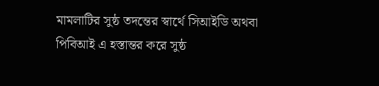মামলাটির সুষ্ঠ তদন্তের স্বার্থে সিআইডি অথবা পিবিআই এ হস্তান্তর করে সুষ্ঠ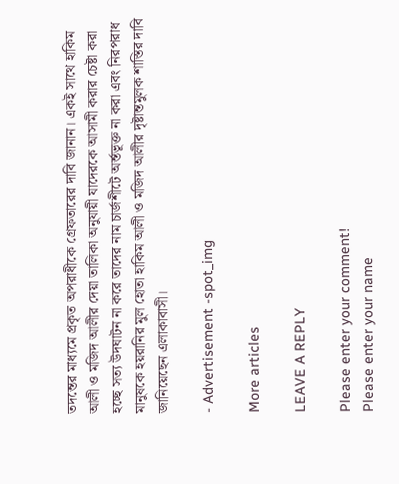তদন্তের মাধ্যমে প্রকৃত অপরাধীকে গ্রেফতারের দাবি জানান। একই সাথে হাকিম আলী ও মজিদ আলীর দেয়া তালিকা অনুযায়ী যাদেরকে আসামী করার চেষ্টা করা হচ্ছে সত্য উদঘাটন না করে তাদের নাম চার্জশীটে অর্ন্তভূক্ত না করা এবং নিরপরাধ মানুষকে হয়রানির মুল হোতা হাকিম আলী ও মজিদ আলীর দৃষ্টান্তমুলক শাস্তির দাবি জানিয়েছেন এলাকাবাসী।

- Advertisement -spot_img

More articles

LEAVE A REPLY

Please enter your comment!
Please enter your name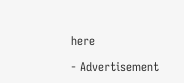here

- Advertisement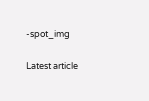-spot_img

Latest article